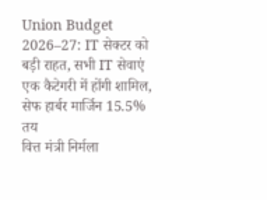Union Budget 2026–27: IT सेक्टर को बड़ी राहत, सभी IT सेवाएं एक कैटेगरी में होंगी शामिल, सेफ हार्बर मार्जिन 15.5% तय
वित्त मंत्री निर्मला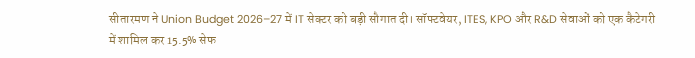सीतारमण ने Union Budget 2026–27 में IT सेक्टर को बड़ी सौगात दी। सॉफ्टवेयर, ITES, KPO और R&D सेवाओं को एक कैटेगरी में शामिल कर 15.5% सेफ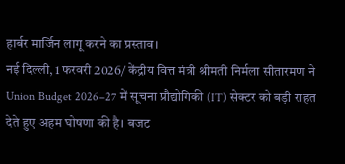हार्बर मार्जिन लागू करने का प्रस्ताव।
नई दिल्ली, 1 फरवरी 2026/ केंद्रीय वित्त मंत्री श्रीमती निर्मला सीतारमण ने Union Budget 2026–27 में सूचना प्रौद्योगिकी (IT) सेक्टर को बड़ी राहत देते हुए अहम घोषणा की है। बजट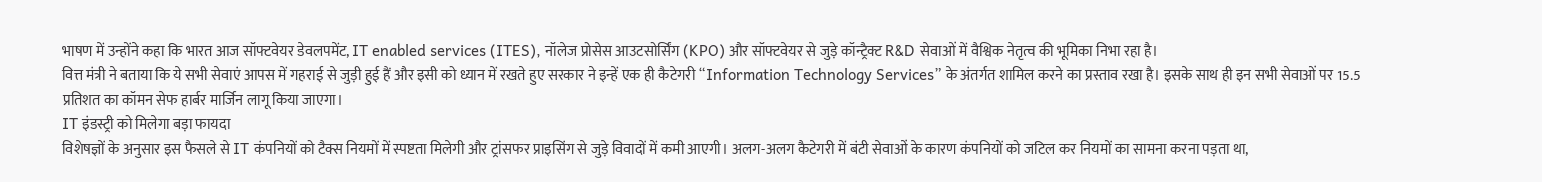भाषण में उन्होंने कहा कि भारत आज सॉफ्टवेयर डेवलपमेंट, IT enabled services (ITES), नॉलेज प्रोसेस आउटसोर्सिंग (KPO) और सॉफ्टवेयर से जुड़े कॉन्ट्रैक्ट R&D सेवाओं में वैश्विक नेतृत्व की भूमिका निभा रहा है।
वित्त मंत्री ने बताया कि ये सभी सेवाएं आपस में गहराई से जुड़ी हुई हैं और इसी को ध्यान में रखते हुए सरकार ने इन्हें एक ही कैटेगरी “Information Technology Services” के अंतर्गत शामिल करने का प्रस्ताव रखा है। इसके साथ ही इन सभी सेवाओं पर 15.5 प्रतिशत का कॉमन सेफ हार्बर मार्जिन लागू किया जाएगा।
IT इंडस्ट्री को मिलेगा बड़ा फायदा
विशेषज्ञों के अनुसार इस फैसले से IT कंपनियों को टैक्स नियमों में स्पष्टता मिलेगी और ट्रांसफर प्राइसिंग से जुड़े विवादों में कमी आएगी। अलग-अलग कैटेगरी में बंटी सेवाओं के कारण कंपनियों को जटिल कर नियमों का सामना करना पड़ता था,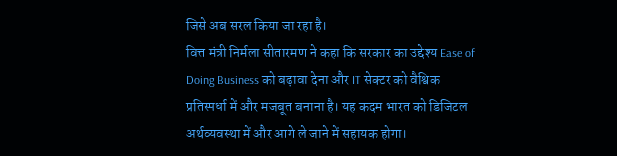जिसे अब सरल किया जा रहा है।
वित्त मंत्री निर्मला सीतारमण ने कहा कि सरकार का उद्देश्य Ease of Doing Business को बढ़ावा देना और IT सेक्टर को वैश्विक प्रतिस्पर्धा में और मजबूत बनाना है। यह कदम भारत को डिजिटल अर्थव्यवस्था में और आगे ले जाने में सहायक होगा।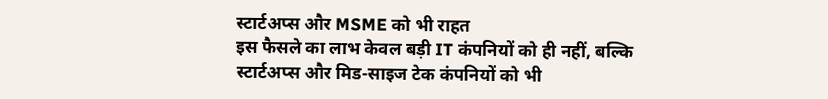स्टार्टअप्स और MSME को भी राहत
इस फैसले का लाभ केवल बड़ी IT कंपनियों को ही नहीं, बल्कि स्टार्टअप्स और मिड-साइज टेक कंपनियों को भी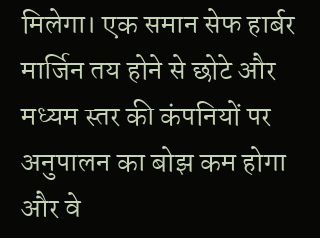मिलेगा। एक समान सेफ हार्बर मार्जिन तय होने से छोटे और मध्यम स्तर की कंपनियों पर अनुपालन का बोझ कम होगा और वे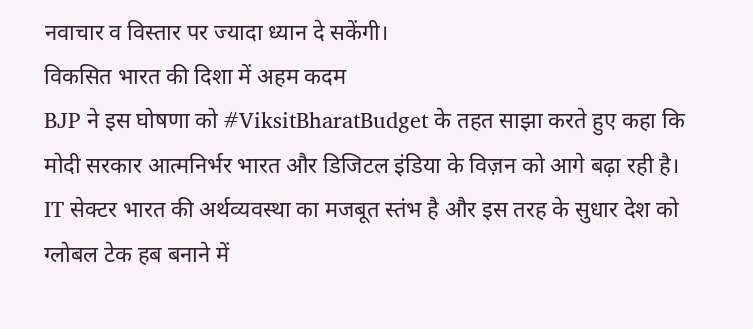नवाचार व विस्तार पर ज्यादा ध्यान दे सकेंगी।
विकसित भारत की दिशा में अहम कदम
BJP ने इस घोषणा को #ViksitBharatBudget के तहत साझा करते हुए कहा कि मोदी सरकार आत्मनिर्भर भारत और डिजिटल इंडिया के विज़न को आगे बढ़ा रही है। IT सेक्टर भारत की अर्थव्यवस्था का मजबूत स्तंभ है और इस तरह के सुधार देश को ग्लोबल टेक हब बनाने में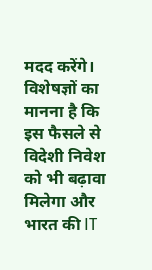मदद करेंगे।
विशेषज्ञों का मानना है कि इस फैसले से विदेशी निवेश को भी बढ़ावा मिलेगा और भारत की IT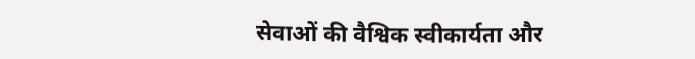सेवाओं की वैश्विक स्वीकार्यता और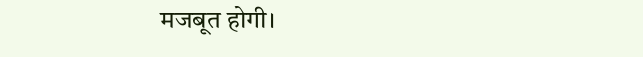मजबूत होगी।